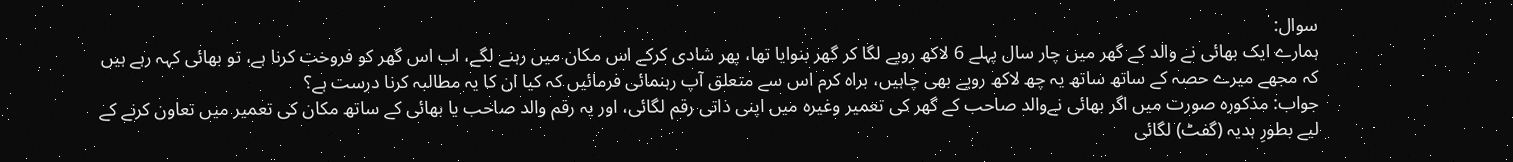سوال:
ہمارے ایک بھائی نے والد کے گھر میں چار سال پہلے 6 لاکھ روپے لگا کر گھر بنوایا تھا، پھر شادی کرکے اس مکان میں رہنے لگے، اب اس گھر کو فروخت کرنا ہے، تو بھائی کہہ رہے ہیں کہ مجھے میرے حصہ کے ساتھ ساتھ یہ چھ لاکھ روپے بھی چاہیں، براہ کرم اس سے متعلق آپ رہنمائی فرمائیں کہ کیا ان کا یہ مطالبہ کرنا درست ہے؟
جواب: مذکورہ صورت میں اگر بھائی نےوالد صاحب کے گھر کی تعمیر وغیرہ میں اپنی ذاتی رقم لگائی، اور یہ رقم والد صاحب یا بھائی کے ساتھ مکان کی تعمیر میں تعاون کرنے کے لیے بطورِ ہدیہ (گفٹ) لگائی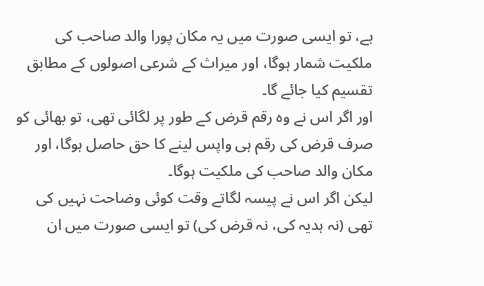ہے، تو ایسی صورت میں یہ مکان پورا والد صاحب کی ملکیت شمار ہوگا، اور میراث کے شرعی اصولوں کے مطابق تقسیم کیا جائے گا۔
اور اگر اس نے وہ رقم قرض کے طور پر لگائی تھی، تو بھائی کو صرف قرض کی رقم ہی واپس لینے کا حق حاصل ہوگا، اور مکان والد صاحب کی ملکیت ہوگا۔
لیکن اگر اس نے پیسہ لگاتے وقت کوئی وضاحت نہیں کی تھی (نہ ہدیہ کی، نہ قرض کی) تو ایسی صورت میں ان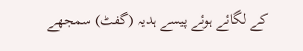کے لگائے ہوئے پیسے ہدیہ (گفٹ) سمجھے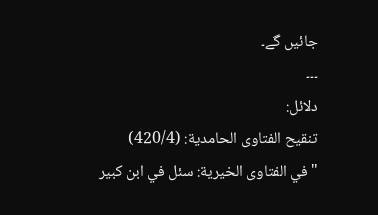جائیں گے۔
۔۔۔
دلائل:
تنقيح الفتاوى الحامدية: (420/4)
"في الفتاوى الخيرية: سئل في ابن كبير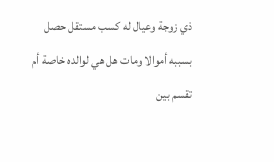ذي زوجة وعيال له كسب مستقل حصل بسببه أموالا ومات هل هي لوالده خاصة أم تقسم بين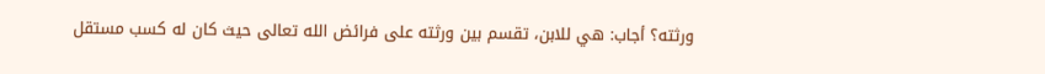ورثته؟ أجاب: هي للابن، تقسم بين ورثته على فرائض الله تعالى حيث كان له كسب مستقل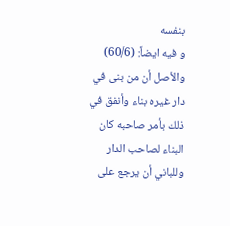بنفسه
و فیه ایضاً: (60/6)
والأصل أن من بنى في دار غيره بناء وأنفق في ذلك بأمر صاحبه كان البناء لصاحب الدار وللباني أن يرجع على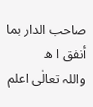صاحب الدار بما أنفق ا ه
واللہ تعالٰی اعلم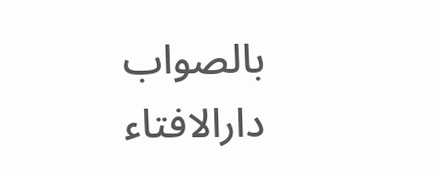بالصواب
دارالافتاء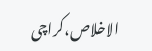الاخلاص،کراچی